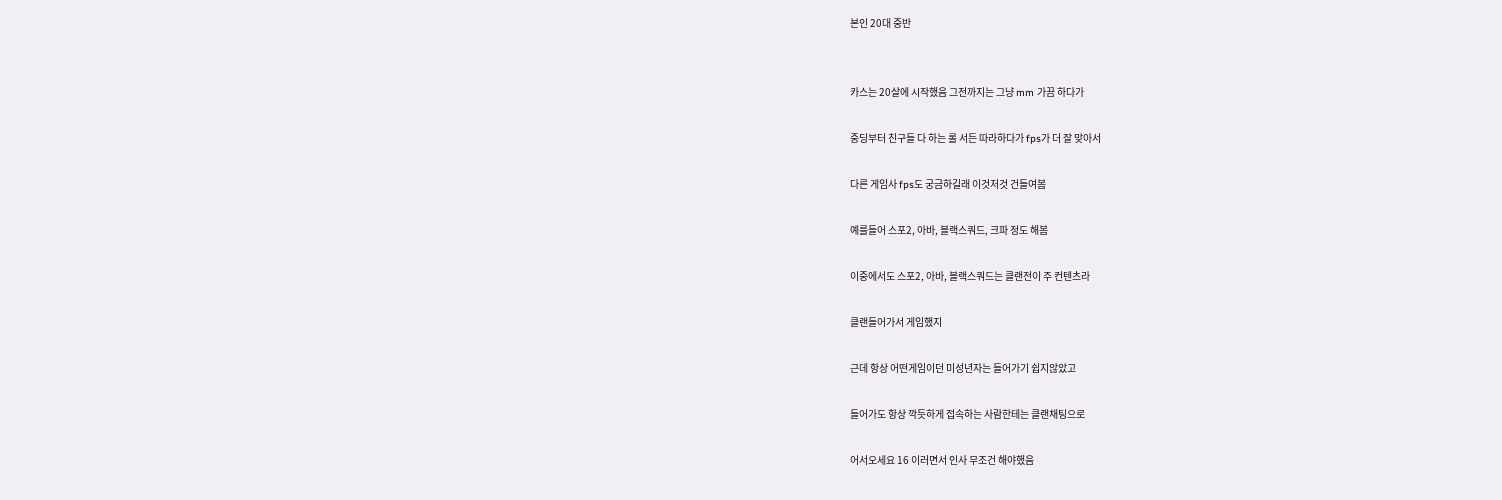본인 20대 중반


카스는 20살에 시작했음 그전까지는 그냥 mm 가끔 하다가

중딩부터 친구들 다 하는 롤 서든 따라하다가 fps가 더 잘 맞아서

다른 게임사 fps도 궁금하길래 이것저것 건들여봄

예를들어 스포2, 아바, 블랙스쿼드, 크파 정도 해봄

이중에서도 스포2, 아바, 블랙스쿼드는 클랜전이 주 컨텐츠라

클랜들어가서 게임했지

근데 항상 어떤게임이던 미성년자는 들어가기 쉽지않았고

들어가도 항상 깍듯하게 접속하는 사람한테는 클랜채팅으로

어서오세요 16 이러면서 인사 무조건 해야했음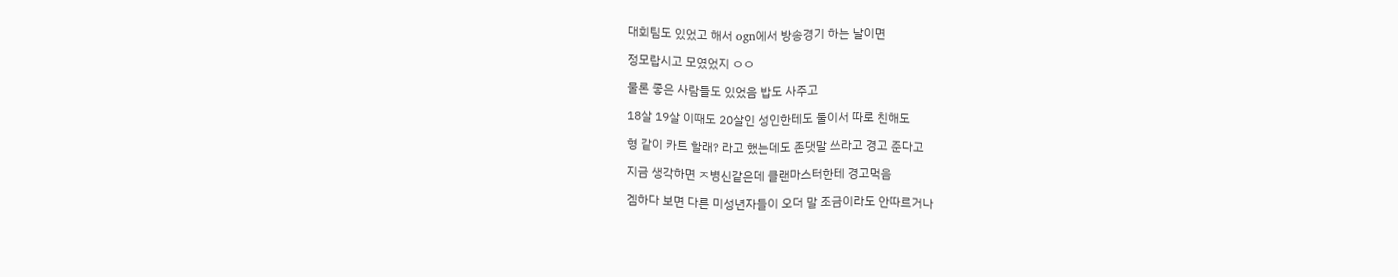대회팀도 있었고 해서 ogn에서 방송경기 하는 날이면

정모랍시고 모였었지 ㅇㅇ

물론 좋은 사람들도 있었음 밥도 사주고

18살 19살 이때도 20살인 성인한테도 둘이서 따로 친해도

형 같이 카트 할래? 라고 했는데도 존댓말 쓰라고 경고 준다고

지금 생각하면 ㅈ병신같은데 클랜마스터한테 경고먹음

겜하다 보면 다른 미성년자들이 오더 말 조금이라도 안따르거나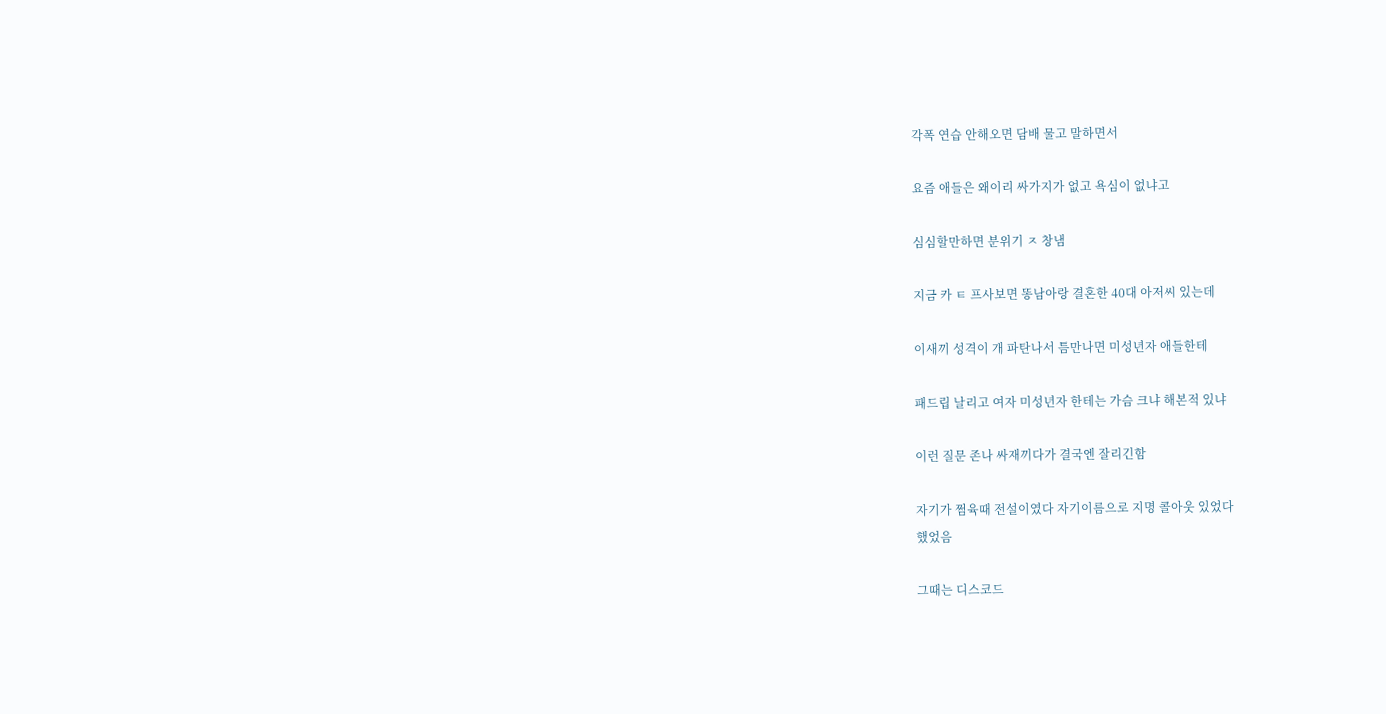각폭 연습 안해오면 담배 물고 말하면서

요즘 애들은 왜이리 싸가지가 없고 욕심이 없냐고

심심할만하면 분위기 ㅈ 창냄

지금 카 ㅌ 프사보면 똥남아랑 결혼한 40대 아저씨 있는데

이새끼 성격이 개 파탄나서 틈만나면 미성년자 애들한테

패드립 날리고 여자 미성년자 한테는 가슴 크냐 해본적 있냐

이런 질문 존나 싸재끼다가 결국엔 잘리긴함

자기가 쩜육때 전설이였다 자기이름으로 지명 콜아웃 있었다
했었음

그때는 디스코드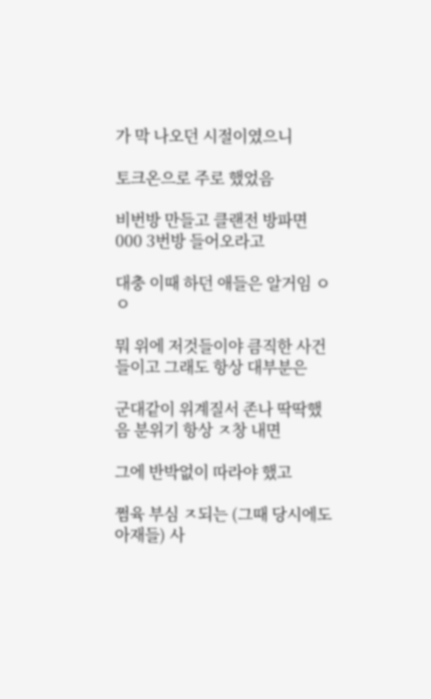가 막 나오던 시절이였으니

토크온으로 주로 했었음

비번방 만들고 클랜전 방파면 000 3번방 들어오라고

대충 이때 하던 애들은 알거임 ㅇㅇ

뭐 위에 저것들이야 큼직한 사건들이고 그래도 항상 대부분은

군대같이 위계질서 존나 딱딱했음 분위기 항상 ㅈ창 내면

그에 반박없이 따라야 했고

쩜육 부심 ㅈ되는 (그때 당시에도 아재들) 사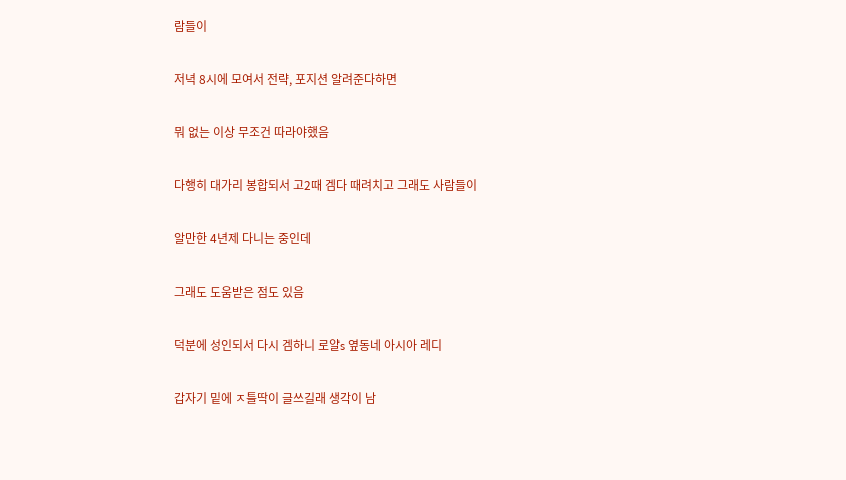람들이

저녁 8시에 모여서 전략, 포지션 알려준다하면

뭐 없는 이상 무조건 따라야했음

다행히 대가리 봉합되서 고2때 겜다 때려치고 그래도 사람들이

알만한 4년제 다니는 중인데

그래도 도움받은 점도 있음

덕분에 성인되서 다시 겜하니 로얄s 옆동네 아시아 레디

갑자기 밑에 ㅈ틀딱이 글쓰길래 생각이 남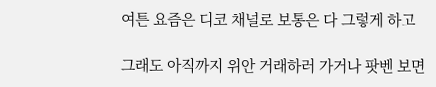여튼 요즘은 디코 채널로 보통은 다 그렇게 하고

그래도 아직까지 위안 거래하러 가거나 팟벤 보면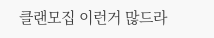클랜모집 이런거 많드라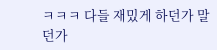ㅋㅋㅋ 다들 재밌게 하던가 말던가